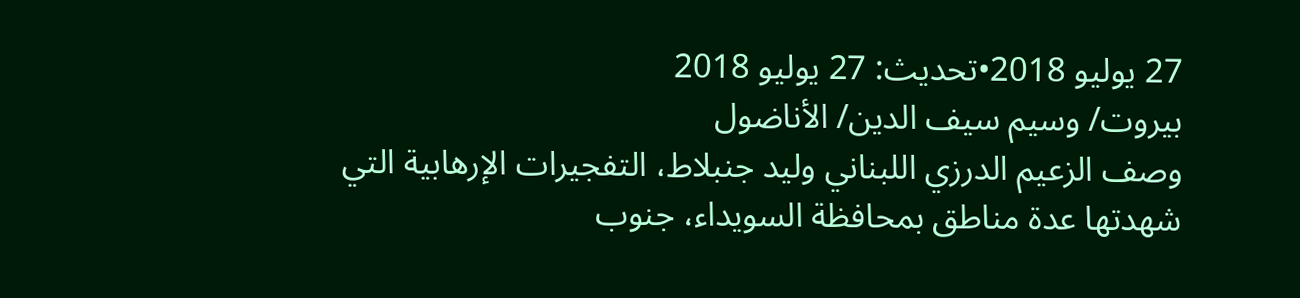27 يوليو 2018•تحديث: 27 يوليو 2018
بيروت/ وسيم سيف الدين/ الأناضول
وصف الزعيم الدرزي اللبناني وليد جنبلاط، التفجيرات الإرهابية التي شهدتها عدة مناطق بمحافظة السويداء، جنوب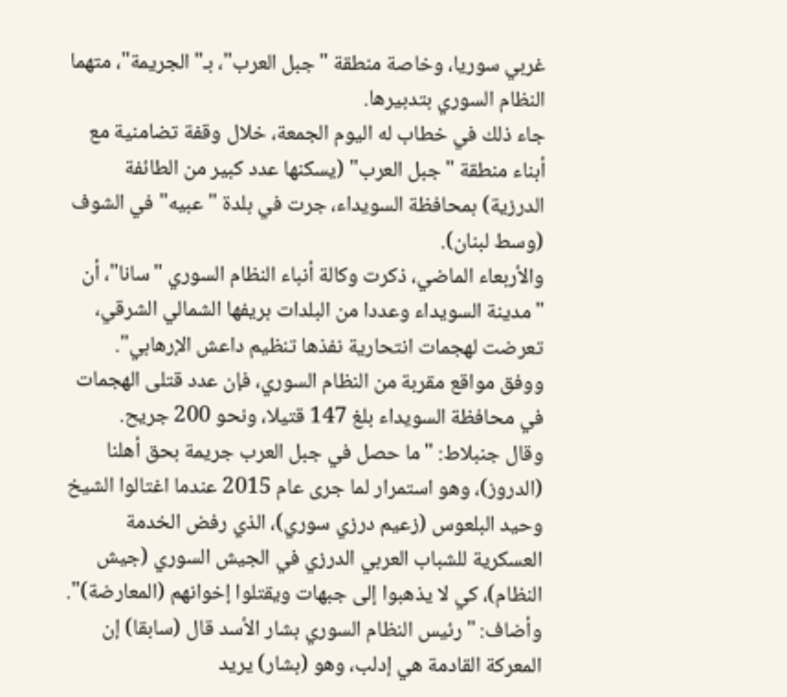غربي سوريا، وخاصة منطقة "جبل العرب"، بـ"الجريمة"، متهما النظام السوري بتدبيرها.
جاء ذلك في خطاب له اليوم الجمعة، خلال وقفة تضامنية مع أبناء منطقة "جبل العرب" (يسكنها عدد كبير من الطائفة الدرزية) بمحافظة السويداء، جرت في بلدة "عبيه" في الشوف (وسط لبنان).
والأربعاء الماضي، ذكرت وكالة أنباء النظام السوري "سانا"، أن "مدينة السويداء وعددا من البلدات بريفها الشمالي الشرقي، تعرضت لهجمات انتحارية نفذها تنظيم داعش الإرهابي".
ووفق مواقع مقربة من النظام السوري، فإن عدد قتلى الهجمات في محافظة السويداء بلغ 147 قتيلا، ونحو 200 جريح.
وقال جنبلاط: "ما حصل في جبل العرب جريمة بحق أهلنا (الدروز)، وهو استمرار لما جرى عام 2015 عندما اغتالوا الشيخ وحيد البلعوس (زعيم درزي سوري)، الذي رفض الخدمة العسكرية للشباب العربي الدرزي في الجيش السوري (جيش النظام)، كي لا يذهبوا إلى جبهات ويقتلوا إخوانهم (المعارضة)".
وأضاف: "رئيس النظام السوري بشار الأسد قال (سابقا) إن المعركة القادمة هي إدلب، وهو (بشار) يريد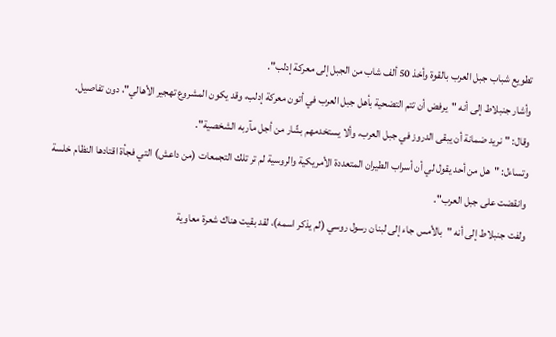تطويع شباب جبل العرب بالقوة وأخذ 50 ألف شاب من الجبل إلى معركة إدلب".
وأشار جنبلاط إلى أنه "يرفض أن تتم التضحية بأهل جبل العرب في أتون معركة إدلب، وقد يكون المشروع تهجير الأهالي"، دون تفاصيل.
وقال: "نريد ضمانة أن يبقى الدروز في جبل العرب، وألا يستخدمهم بشّار من أجل مآربه الشخصية".
وتساءل: "هل من أحد يقول لي أن أسراب الطيران المتعددة الأمريكية والروسية لم تر تلك التجمعات (من داعش) التي فجأة اقتادها النظام خلسة وانقضت على جبل العرب".
ولفت جنبلاط إلى أنه "بالأمس جاء إلى لبنان رسول روسي (لم يذكر اسمه)، لقد بقيت هناك شعرة معاوية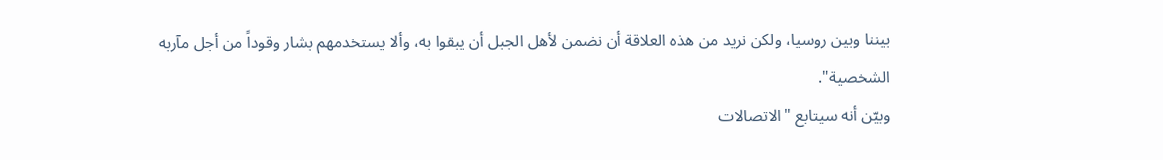بيننا وبين روسيا، ولكن نريد من هذه العلاقة أن نضمن لأهل الجبل أن يبقوا به، وألا يستخدمهم بشار وقوداً من أجل مآربه الشخصية".
وبيّن أنه سيتابع "الاتصالات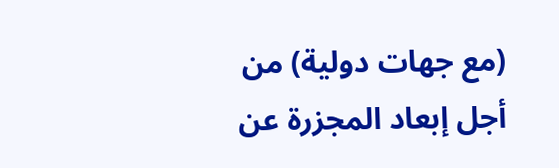(مع جهات دولية) من أجل إبعاد المجزرة عن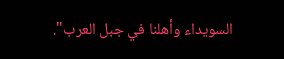السويداء وأهلنا في جبل العرب".